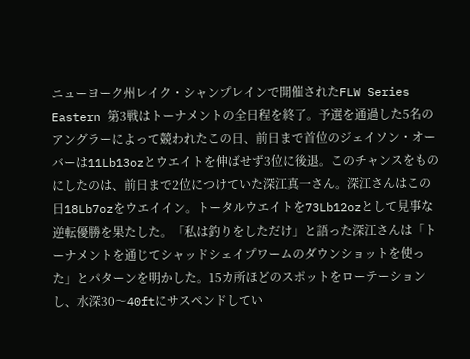ニューヨーク州レイク・シャンプレインで開催されたFLW Series Eastern 第3戦はトーナメントの全日程を終了。予選を通過した5名のアングラーによって競われたこの日、前日まで首位のジェイソン・オーバーは11Lb13ozとウエイトを伸ばせず3位に後退。このチャンスをものにしたのは、前日まで2位につけていた深江真一さん。深江さんはこの日18Lb7ozをウエイイン。トータルウエイトを73Lb12ozとして見事な逆転優勝を果たした。「私は釣りをしただけ」と語った深江さんは「トーナメントを通じてシャッドシェイプワームのダウンショットを使った」とパターンを明かした。15カ所ほどのスポットをローテーションし、水深30〜40ftにサスペンドしてい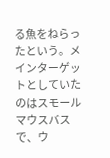る魚をねらったという。メインターゲットとしていたのはスモールマウスバスで、ウ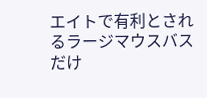エイトで有利とされるラージマウスバスだけ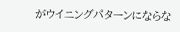がウイニングパターンにならな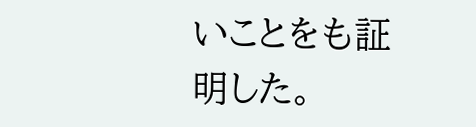いことをも証明した。